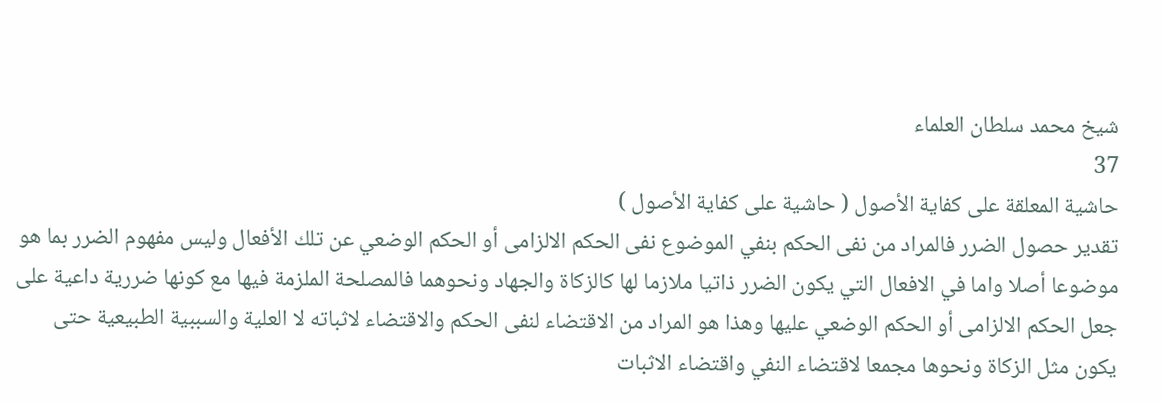شيخ محمد سلطان العلماء
37
حاشية المعلقة على كفاية الأصول ( حاشية على كفاية الأصول )
تقدير حصول الضرر فالمراد من نفى الحكم بنفي الموضوع نفى الحكم الالزامى أو الحكم الوضعي عن تلك الأفعال وليس مفهوم الضرر بما هو موضوعا أصلا واما في الافعال التي يكون الضرر ذاتيا ملازما لها كالزكاة والجهاد ونحوهما فالمصلحة الملزمة فيها مع كونها ضررية داعية على جعل الحكم الالزامى أو الحكم الوضعي عليها وهذا هو المراد من الاقتضاء لنفى الحكم والاقتضاء لاثباته لا العلية والسببية الطبيعية حتى يكون مثل الزكاة ونحوها مجمعا لاقتضاء النفي واقتضاء الاثبات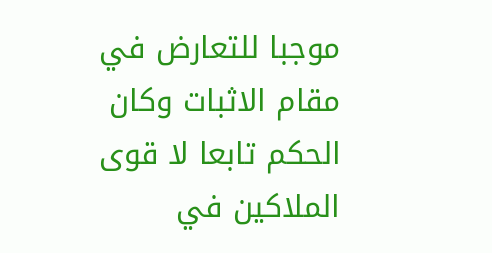موجبا للتعارض في مقام الاثبات وكان الحكم تابعا لا قوى الملاكين في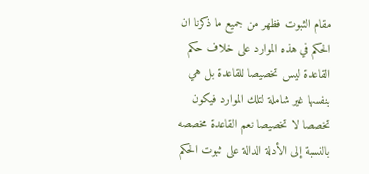مقام الثبوت فظهر من جميع ما ذكرنا ان الحكم في هذه الموارد على خلاف حكم القاعدة ليس تخصيصا للقاعدة بل هي بنفسها غير شاملة لتلك الموارد فيكون تخصصا لا تخصيصا نعم القاعدة مخصصه بالنسبة إلى الأدلة الدالة على ثبوت الحكم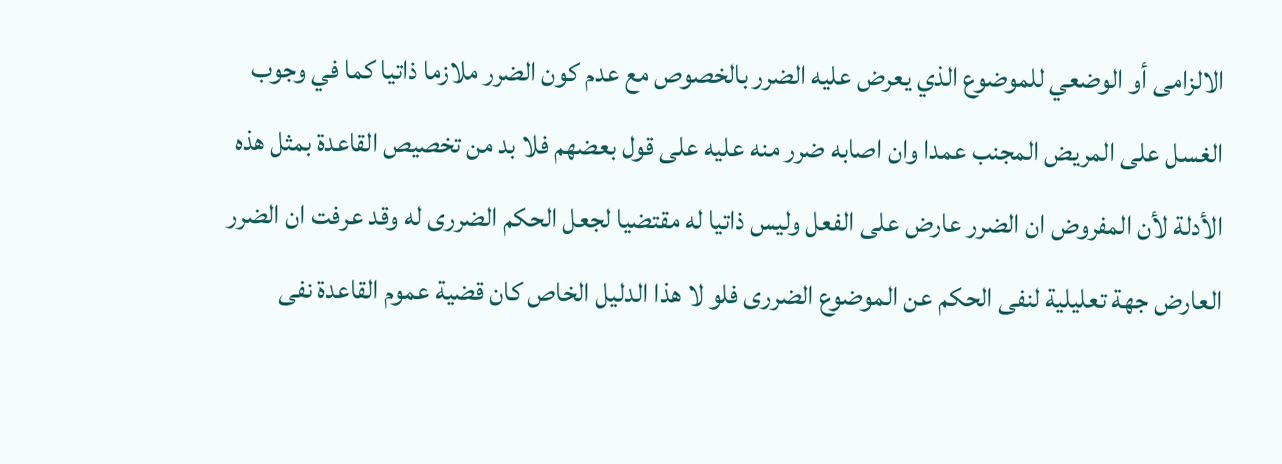الالزامى أو الوضعي للموضوع الذي يعرض عليه الضرر بالخصوص مع عدم كون الضرر ملازما ذاتيا كما في وجوب الغسل على المريض المجنب عمدا وان اصابه ضرر منه عليه على قول بعضهم فلا بد من تخصيص القاعدة بمثل هذه الأدلة لأن المفروض ان الضرر عارض على الفعل وليس ذاتيا له مقتضيا لجعل الحكم الضررى له وقد عرفت ان الضرر العارض جهة تعليلية لنفى الحكم عن الموضوع الضررى فلو لا هذا الدليل الخاص كان قضية عموم القاعدة نفى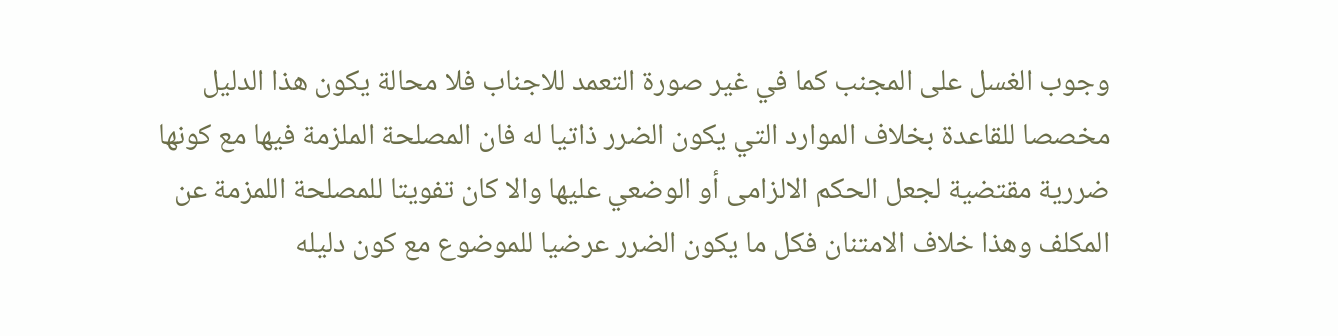وجوب الغسل على المجنب كما في غير صورة التعمد للاجناب فلا محالة يكون هذا الدليل مخصصا للقاعدة بخلاف الموارد التي يكون الضرر ذاتيا له فان المصلحة الملزمة فيها مع كونها ضررية مقتضية لجعل الحكم الالزامى أو الوضعي عليها والا كان تفويتا للمصلحة اللمزمة عن المكلف وهذا خلاف الامتنان فكل ما يكون الضرر عرضيا للموضوع مع كون دليله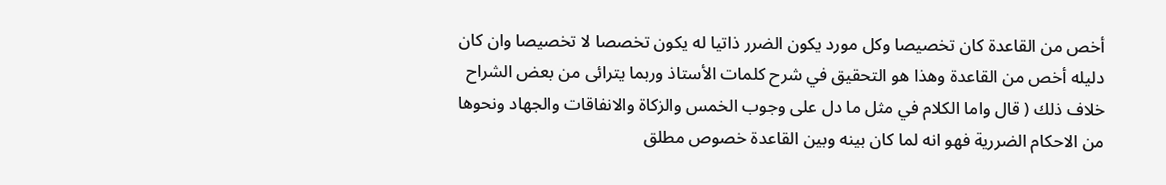أخص من القاعدة كان تخصيصا وكل مورد يكون الضرر ذاتيا له يكون تخصصا لا تخصيصا وان كان دليله أخص من القاعدة وهذا هو التحقيق في شرح كلمات الأستاذ وربما يترائى من بعض الشراح خلاف ذلك ( قال واما الكلام في مثل ما دل على وجوب الخمس والزكاة والانفاقات والجهاد ونحوها من الاحكام الضررية فهو انه لما كان بينه وبين القاعدة خصوص مطلق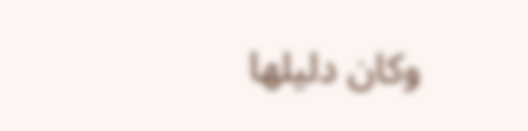وكان دليلها